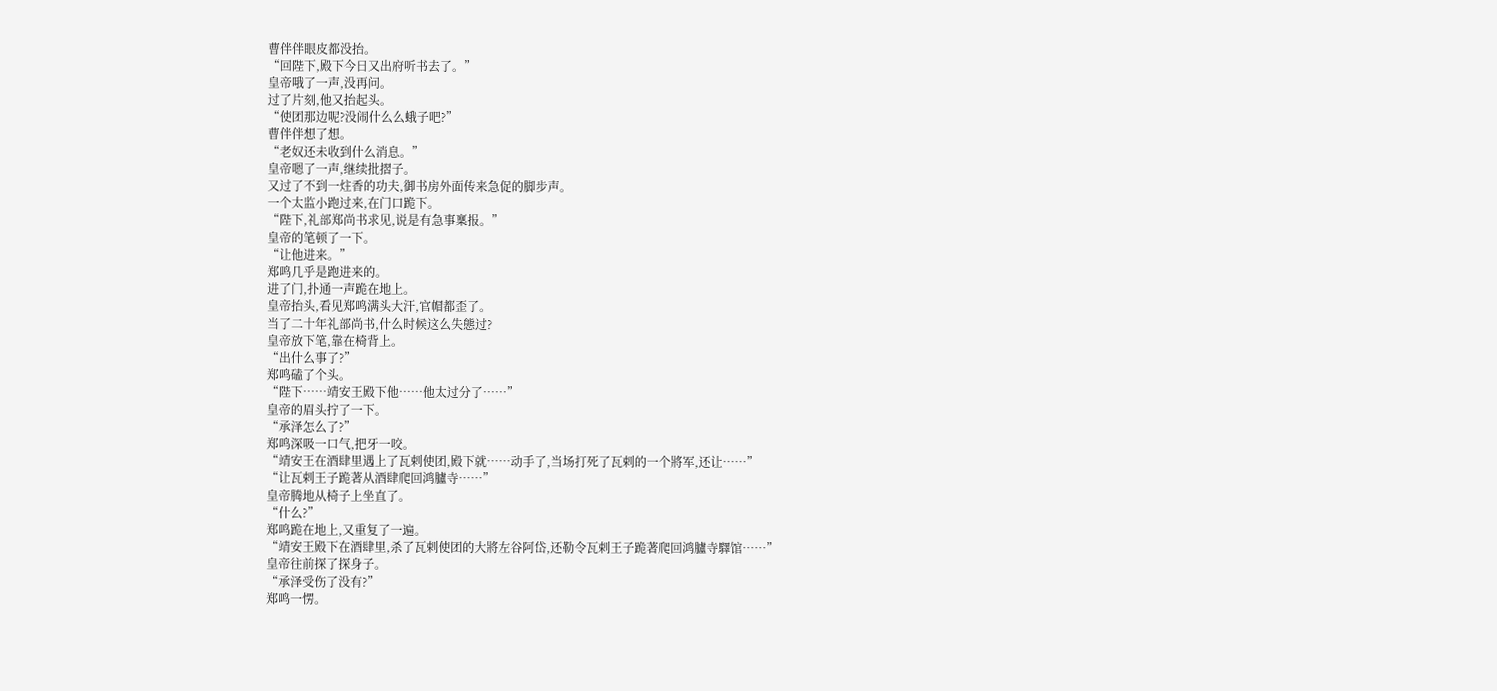曹伴伴眼皮都没抬。
“回陛下,殿下今日又出府听书去了。”
皇帝哦了一声,没再问。
过了片刻,他又抬起头。
“使团那边呢?没闹什么么蛾子吧?”
曹伴伴想了想。
“老奴还未收到什么消息。”
皇帝嗯了一声,继续批摺子。
又过了不到一炷香的功夫,御书房外面传来急促的脚步声。
一个太监小跑过来,在门口跪下。
“陛下,礼部郑尚书求见,说是有急事稟报。”
皇帝的笔顿了一下。
“让他进来。”
郑鸣几乎是跑进来的。
进了门,扑通一声跪在地上。
皇帝抬头,看见郑鸣满头大汗,官帽都歪了。
当了二十年礼部尚书,什么时候这么失態过?
皇帝放下笔,靠在椅背上。
“出什么事了?”
郑鸣磕了个头。
“陛下……靖安王殿下他……他太过分了……”
皇帝的眉头拧了一下。
“承泽怎么了?”
郑鸣深吸一口气,把牙一咬。
“靖安王在酒肆里遇上了瓦剌使团,殿下就……动手了,当场打死了瓦剌的一个將军,还让……”
“让瓦剌王子跪著从酒肆爬回鸿臚寺……”
皇帝腾地从椅子上坐直了。
“什么?”
郑鸣跪在地上,又重复了一遍。
“靖安王殿下在酒肆里,杀了瓦剌使团的大將左谷阿岱,还勒令瓦剌王子跪著爬回鸿臚寺驛馆……”
皇帝往前探了探身子。
“承泽受伤了没有?”
郑鸣一愣。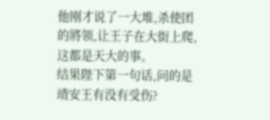他刚才说了一大堆,杀使团的將领,让王子在大街上爬,这都是天大的事。
结果陛下第一句话,问的是靖安王有没有受伤?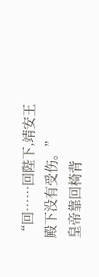“回……回陛下,靖安王殿下没有受伤。”
皇帝靠回椅背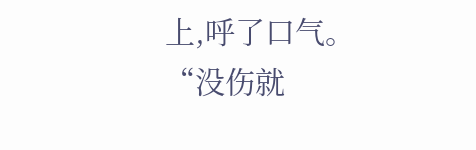上,呼了口气。
“没伤就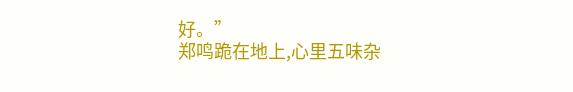好。”
郑鸣跪在地上,心里五味杂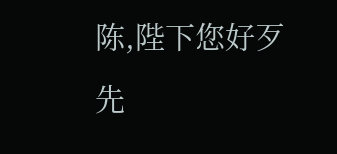陈,陛下您好歹先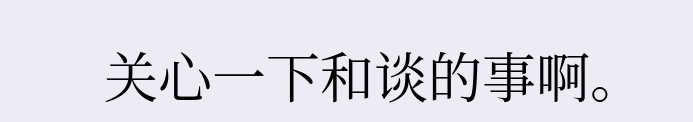关心一下和谈的事啊。